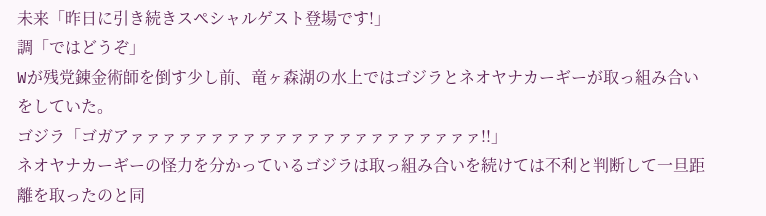未来「昨日に引き続きスペシャルゲスト登場です!」
調「ではどうぞ」
Wが残党錬金術師を倒す少し前、竜ヶ森湖の水上ではゴジラとネオヤナカーギーが取っ組み合いをしていた。
ゴジラ「ゴガアァァァァァァァァァァァァァァァァァァァァァァ!!」
ネオヤナカーギーの怪力を分かっているゴジラは取っ組み合いを続けては不利と判断して一旦距離を取ったのと同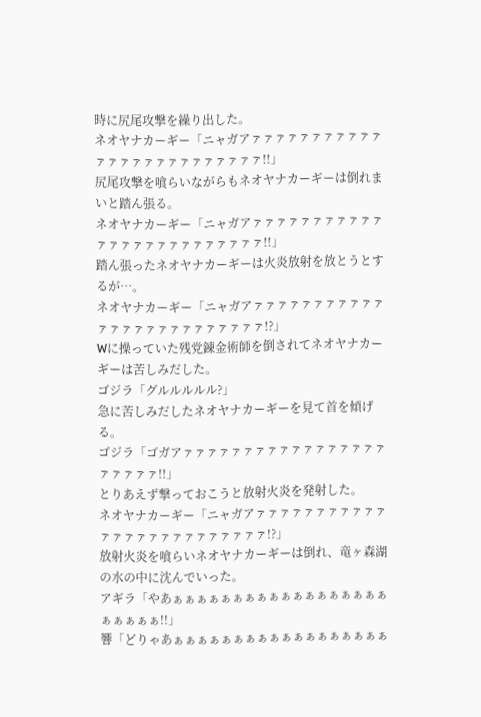時に尻尾攻撃を繰り出した。
ネオヤナカーギー「ニャガアァァァァァァァァァァァァァァァァァァァァァァァァァ!!」
尻尾攻撃を喰らいながらもネオヤナカーギーは倒れまいと踏ん張る。
ネオヤナカーギー「ニャガアァァァァァァァァァァァァァァァァァァァァァァァァァ!!」
踏ん張ったネオヤナカーギーは火炎放射を放とうとするが…。
ネオヤナカーギー「ニャガアァァァァァァァァァァァァァァァァァァァァァァァァァ!?」
Wに操っていた残党錬金術師を倒されてネオヤナカーギーは苦しみだした。
ゴジラ「グルルルルル?」
急に苦しみだしたネオヤナカーギーを見て首を傾げる。
ゴジラ「ゴガアァァァァァァァァァァァァァァァァァァァァァァ!!」
とりあえず撃っておこうと放射火炎を発射した。
ネオヤナカーギー「ニャガアァァァァァァァァァァァァァァァァァァァァァァァァァ!?」
放射火炎を喰らいネオヤナカーギーは倒れ、竜ヶ森湖の水の中に沈んでいった。
アギラ「やあぁぁぁぁぁぁぁぁぁぁぁぁぁぁぁぁぁぁぁぁぁぁぁ!!」
響「どりゃあぁぁぁぁぁぁぁぁぁぁぁぁぁぁぁぁぁぁ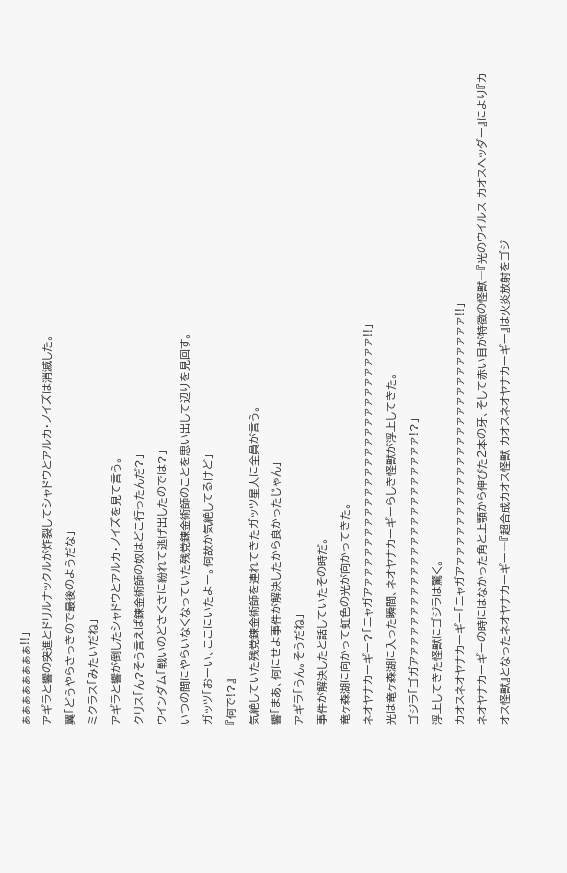ぁぁぁぁぁぁぁぁ!!」
アギラと響の突進とドリルナックルが炸裂してシャドウとアルカ・ノイズは消滅した。
翼「どうやらさっきので最後のようだな」
ミクラス「みたいだね」
アギラと響が倒したシャドウとアルカ・ノイズを見て言う。
クリス「ん?そう言えば錬金術師の奴はどこ行ったんだ?」
ウインダム「戦いのどさくさに紛れて逃げ出したのでは?」
いつの間にやらいなくなっていた残党錬金術師のことを思い出して辺りを見回す。
ガッツ「おーい、ここにいたよー。何故か気絶してるけど」
『何で!?』
気絶していた残党錬金術師を連れてきたガッツ星人に全員が言う。
響「まあ、何にせよ事件が解決したから良かったじゃん」
アギラ「うん。そうだね」
事件が解決したと話していたその時だ。
竜ヶ森湖に向かって虹色の光が向かってきた。
ネオヤナカーギー?「ニャガアァァァァァァァァァァァァァァァァァァァァァァァァァ!!」
光は竜ヶ森湖に入った瞬間、ネオヤナカーギーらしき怪獣が浮上してきた。
ゴジラ「ゴガアァァァァァァァァァァァァァァァァァァァァァァ!?」
浮上してきた怪獣にゴジラは驚く。
カオスネオヤナカーギー「ニャガアァァァァァァァァァァァァァァァァァァァァァァァァァ!!」
ネオヤナカーギーの時にはなかった角と上顎から伸びた2本の牙、そして赤い目が特徴の怪獣―『光のウイルス カオスヘッダー』により『カオス怪獣』となったネオヤナカーギー―『超合成カオス怪獣 カオスネオヤナカーギー』は火炎放射をゴジ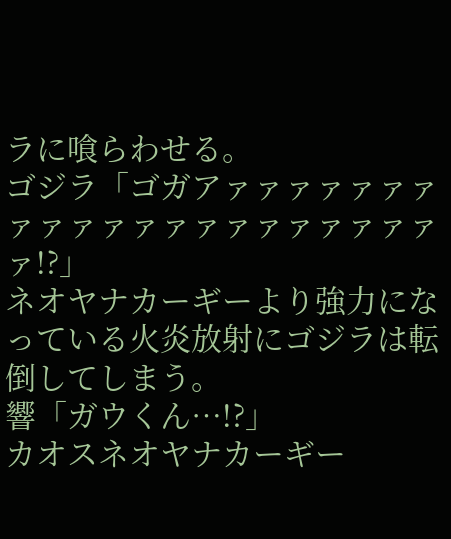ラに喰らわせる。
ゴジラ「ゴガアァァァァァァァァァァァァァァァァァァァァァァ!?」
ネオヤナカーギーより強力になっている火炎放射にゴジラは転倒してしまう。
響「ガウくん…!?」
カオスネオヤナカーギー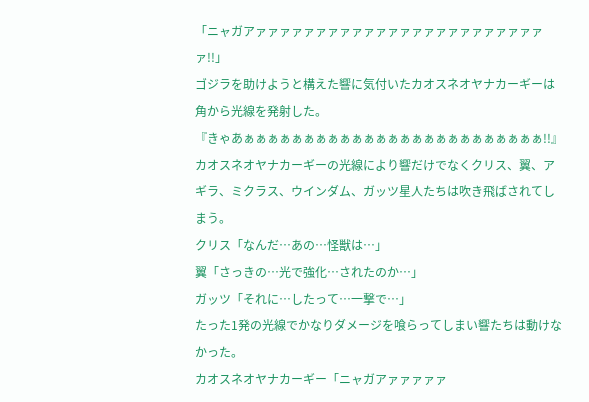「ニャガアァァァァァァァァァァァァァァァァァァァァァァァァァ!!」
ゴジラを助けようと構えた響に気付いたカオスネオヤナカーギーは角から光線を発射した。
『きゃあぁぁぁぁぁぁぁぁぁぁぁぁぁぁぁぁぁぁぁぁぁぁぁぁぁ!!』
カオスネオヤナカーギーの光線により響だけでなくクリス、翼、アギラ、ミクラス、ウインダム、ガッツ星人たちは吹き飛ばされてしまう。
クリス「なんだ…あの…怪獣は…」
翼「さっきの…光で強化…されたのか…」
ガッツ「それに…したって…一撃で…」
たった1発の光線でかなりダメージを喰らってしまい響たちは動けなかった。
カオスネオヤナカーギー「ニャガアァァァァァ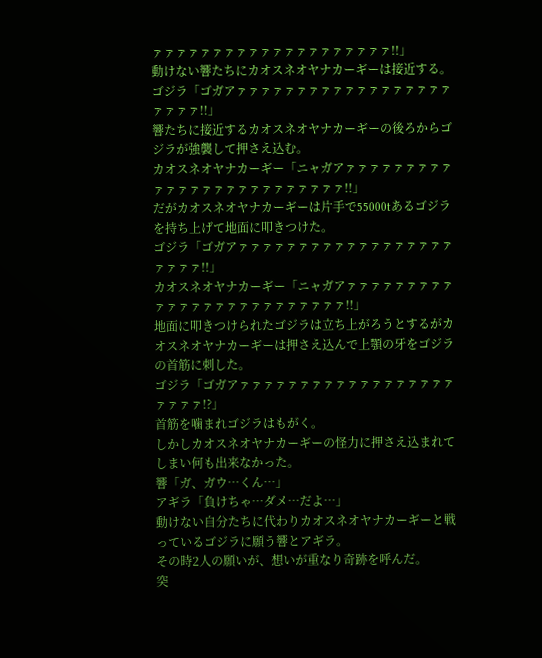ァァァァァァァァァァァァァァァァァァァァ!!」
動けない響たちにカオスネオヤナカーギーは接近する。
ゴジラ「ゴガアァァァァァァァァァァァァァァァァァァァァァァ!!」
響たちに接近するカオスネオヤナカーギーの後ろからゴジラが強襲して押さえ込む。
カオスネオヤナカーギー「ニャガアァァァァァァァァァァァァァァァァァァァァァァァァァ!!」
だがカオスネオヤナカーギーは片手で55000tあるゴジラを持ち上げて地面に叩きつけた。
ゴジラ「ゴガアァァァァァァァァァァァァァァァァァァァァァァ!!」
カオスネオヤナカーギー「ニャガアァァァァァァァァァァァァァァァァァァァァァァァァァ!!」
地面に叩きつけられたゴジラは立ち上がろうとするがカオスネオヤナカーギーは押さえ込んで上顎の牙をゴジラの首筋に刺した。
ゴジラ「ゴガアァァァァァァァァァァァァァァァァァァァァァァ!?」
首筋を噛まれゴジラはもがく。
しかしカオスネオヤナカーギーの怪力に押さえ込まれてしまい何も出来なかった。
響「ガ、ガウ…くん…」
アギラ「負けちゃ…ダメ…だよ…」
動けない自分たちに代わりカオスネオヤナカーギーと戦っているゴジラに願う響とアギラ。
その時2人の願いが、想いが重なり奇跡を呼んだ。
突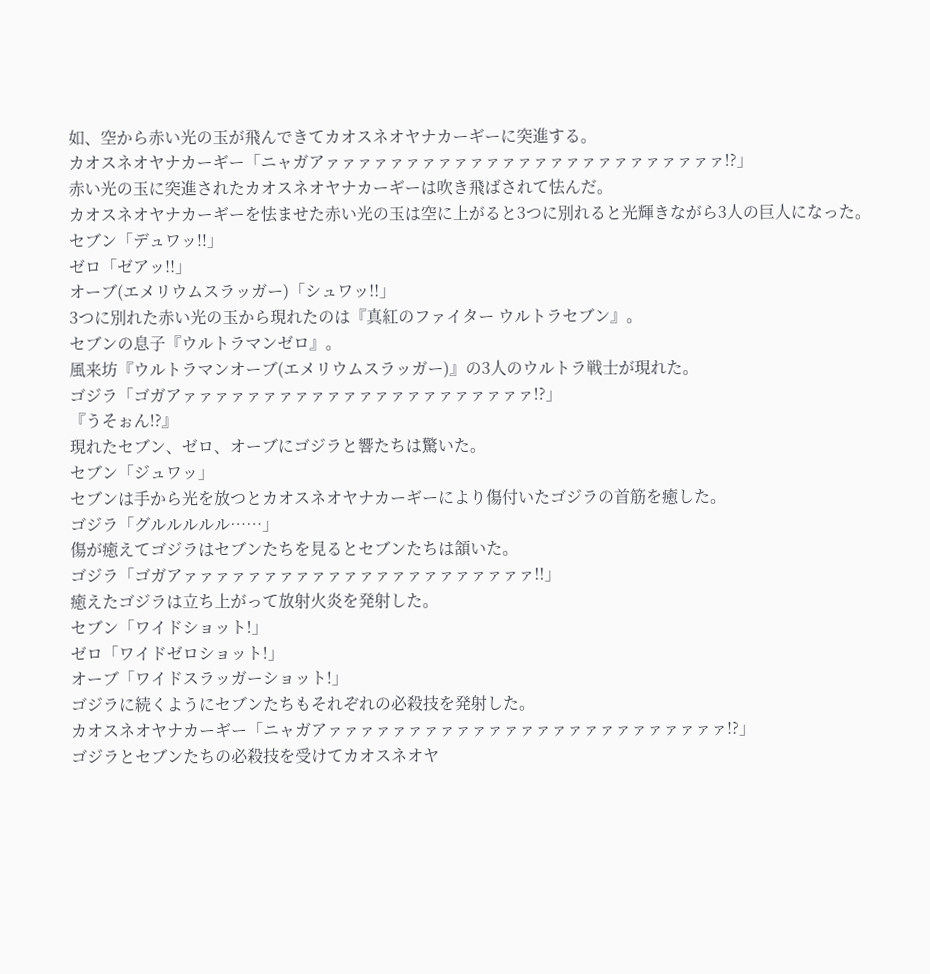如、空から赤い光の玉が飛んできてカオスネオヤナカーギーに突進する。
カオスネオヤナカーギー「ニャガアァァァァァァァァァァァァァァァァァァァァァァァァァ!?」
赤い光の玉に突進されたカオスネオヤナカーギーは吹き飛ばされて怯んだ。
カオスネオヤナカーギーを怯ませた赤い光の玉は空に上がると3つに別れると光輝きながら3人の巨人になった。
セブン「デュワッ!!」
ゼロ「ゼアッ!!」
オーブ(エメリウムスラッガー)「シュワッ!!」
3つに別れた赤い光の玉から現れたのは『真紅のファイター ウルトラセブン』。
セブンの息子『ウルトラマンゼロ』。
風来坊『ウルトラマンオーブ(エメリウムスラッガー)』の3人のウルトラ戦士が現れた。
ゴジラ「ゴガアァァァァァァァァァァァァァァァァァァァァァァ!?」
『うそぉん!?』
現れたセブン、ゼロ、オーブにゴジラと響たちは驚いた。
セブン「ジュワッ」
セブンは手から光を放つとカオスネオヤナカーギーにより傷付いたゴジラの首筋を癒した。
ゴジラ「グルルルルル……」
傷が癒えてゴジラはセブンたちを見るとセブンたちは頷いた。
ゴジラ「ゴガアァァァァァァァァァァァァァァァァァァァァァァ!!」
癒えたゴジラは立ち上がって放射火炎を発射した。
セブン「ワイドショット!」
ゼロ「ワイドゼロショット!」
オーブ「ワイドスラッガーショット!」
ゴジラに続くようにセブンたちもそれぞれの必殺技を発射した。
カオスネオヤナカーギー「ニャガアァァァァァァァァァァァァァァァァァァァァァァァァァ!?」
ゴジラとセブンたちの必殺技を受けてカオスネオヤ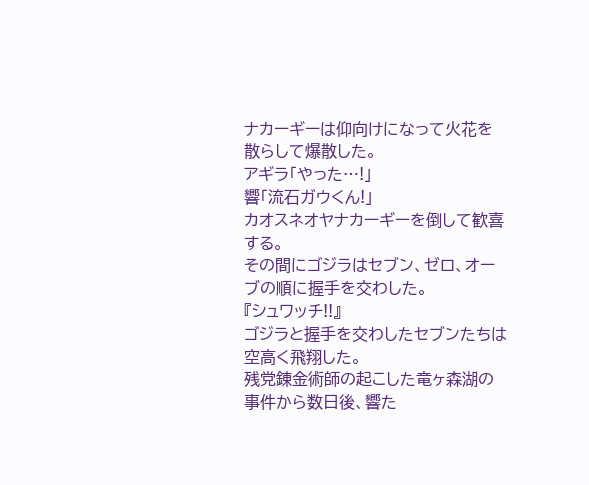ナカーギーは仰向けになって火花を散らして爆散した。
アギラ「やった…!」
響「流石ガウくん!」
カオスネオヤナカーギーを倒して歓喜する。
その間にゴジラはセブン、ゼロ、オーブの順に握手を交わした。
『シュワッチ!!』
ゴジラと握手を交わしたセブンたちは空高く飛翔した。
残党錬金術師の起こした竜ヶ森湖の事件から数日後、響た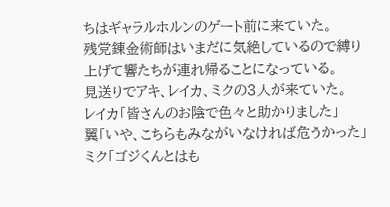ちはギャラルホルンのゲート前に来ていた。
残党錬金術師はいまだに気絶しているので縛り上げて響たちが連れ帰ることになっている。
見送りでアキ、レイカ、ミクの3人が来ていた。
レイカ「皆さんのお陰で色々と助かりました」
翼「いや、こちらもみながいなければ危うかった」
ミク「ゴジくんとはも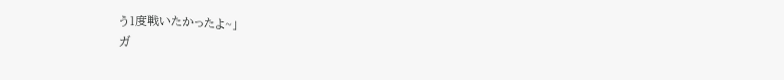う1度戦いたかったよ~」
ガ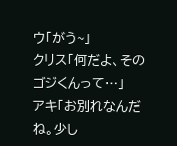ウ「がう~」
クリス「何だよ、そのゴジくんって…」
アキ「お別れなんだね。少し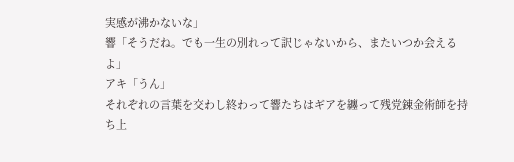実感が沸かないな」
響「そうだね。でも一生の別れって訳じゃないから、またいつか会えるよ」
アキ「うん」
それぞれの言葉を交わし終わって響たちはギアを纏って残党錬金術師を持ち上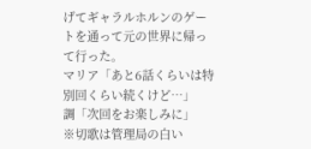げてギャラルホルンのゲートを通って元の世界に帰って行った。
マリア「あと6話くらいは特別回くらい続くけど…」
調「次回をお楽しみに」
※切歌は管理局の白い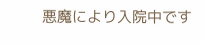悪魔により入院中です